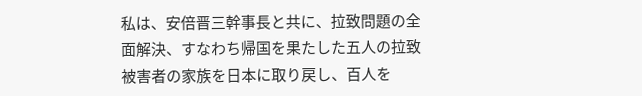私は、安倍晋三幹事長と共に、拉致問題の全面解決、すなわち帰国を果たした五人の拉致被害者の家族を日本に取り戻し、百人を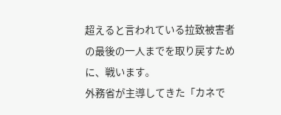超えると言われている拉致被害者の最後の一人までを取り戻すために、戦います。
外務省が主導してきた「カネで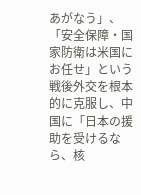あがなう」、「安全保障・国家防衛は米国にお任せ」という戦後外交を根本的に克服し、中国に「日本の援助を受けるなら、核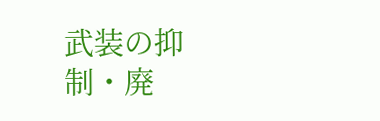武装の抑制・廃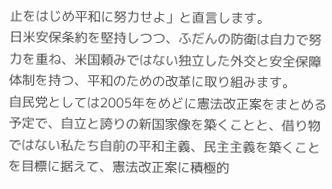止をはじめ平和に努力せよ」と直言します。
日米安保条約を堅持しつつ、ふだんの防衛は自力で努力を重ね、米国頼みではない独立した外交と安全保障体制を持つ、平和のための改革に取り組みます。
自民党としては2005年をめどに憲法改正案をまとめる予定で、自立と誇りの新国家像を築くことと、借り物ではない私たち自前の平和主義、民主主義を築くことを目標に据えて、憲法改正案に積極的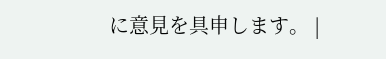に意見を具申します。 |